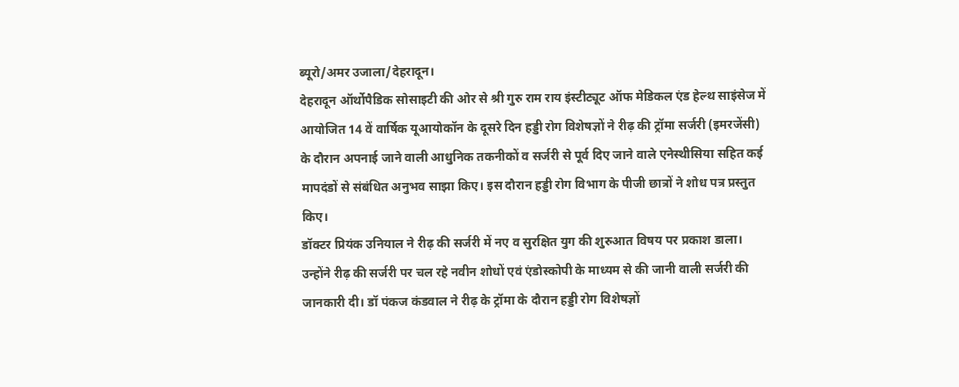ब्यूरो/अमर उजाला/देहरादून।
देहरादून ऑर्थोपैडिक सोसाइटी की ओर से श्री गुरु राम राय इंस्टीट्यूट ऑफ मेडिकल एंड हेल्थ साइंसेज में आयोजित 14 वें वार्षिक यूआयोकॉन के दूसरे दिन हड्डी रोग विशेषज्ञों ने रीढ़ की ट्रॉमा सर्जरी (इमरजेंसी) के दौरान अपनाई जाने वाली आधुनिक तकनीकों व सर्जरी से पूर्व दिए जाने वाले एनेस्थीसिया सहित कई मापदंडों से संबंधित अनुभव साझा किए। इस दौरान हड्डी रोग विभाग के पीजी छात्रों ने शोध पत्र प्रस्तुत किए।
डॉक्टर प्रियंक उनियाल ने रीढ़ की सर्जरी में नए व सुरक्षित युग की शुरुआत विषय पर प्रकाश डाला। उन्होंने रीढ़ की सर्जरी पर चल रहे नवीन शोधों एवं एंडोस्कोपी के माध्यम से की जानी वाली सर्जरी की जानकारी दी। डॉ पंकज कंडवाल ने रीढ़ के ट्रॉमा के दौरान हड्डी रोग विशेषज्ञों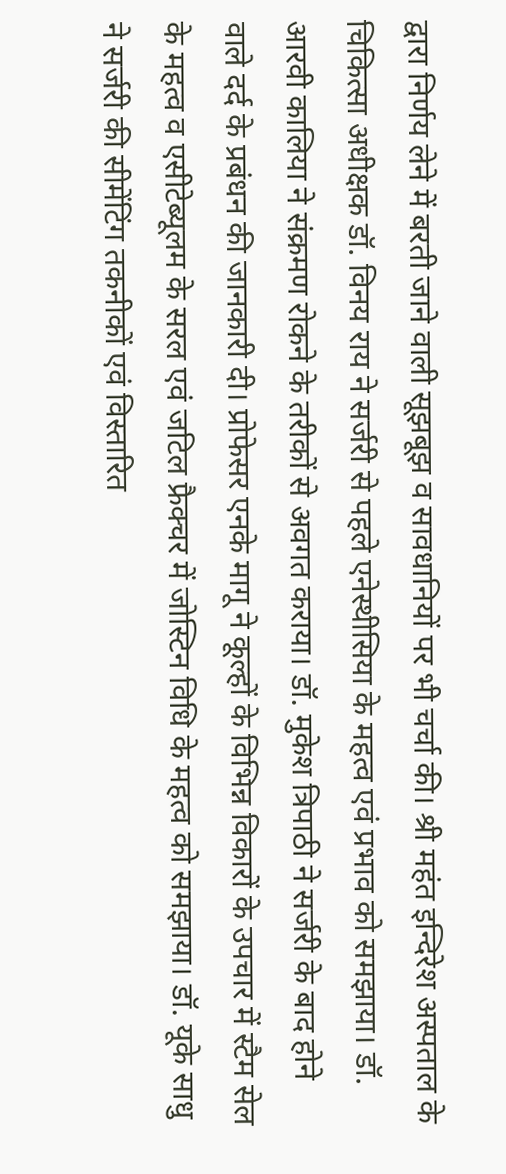द्वारा निर्णय लेने में बरती जाने वाली सूझबूझ व सावधानियों पर भी चर्चा की। श्री महंत इन्दिरेश अस्पताल के चिकित्सा अधीक्षक डॉ. विनय राय ने सर्जरी से पहले एनेस्थीसिया के महत्व एवं प्रभाव को समझाया। डॉ. आरवी कालिया ने संक्रमण रोकने के तरीकों से अवगत कराया। डॉ. मुकेश त्रिपाठी ने सर्जरी के बाद होने वाले दर्द के प्रबंधन की जानकारी दी। प्रोफेसर एनके मागू ने कूल्हों के विभिन्न विकारों के उपचार में स्टैम सेल के महत्व व एसीटेब्यूलम के सरल एवं जटिल फ्रैक्चर में जोस्टिन विधि के महत्व को समझाया। डॉ. यूके साधु ने सर्जरी की सीमेंटिंग तकनीकों एवं विस्तारित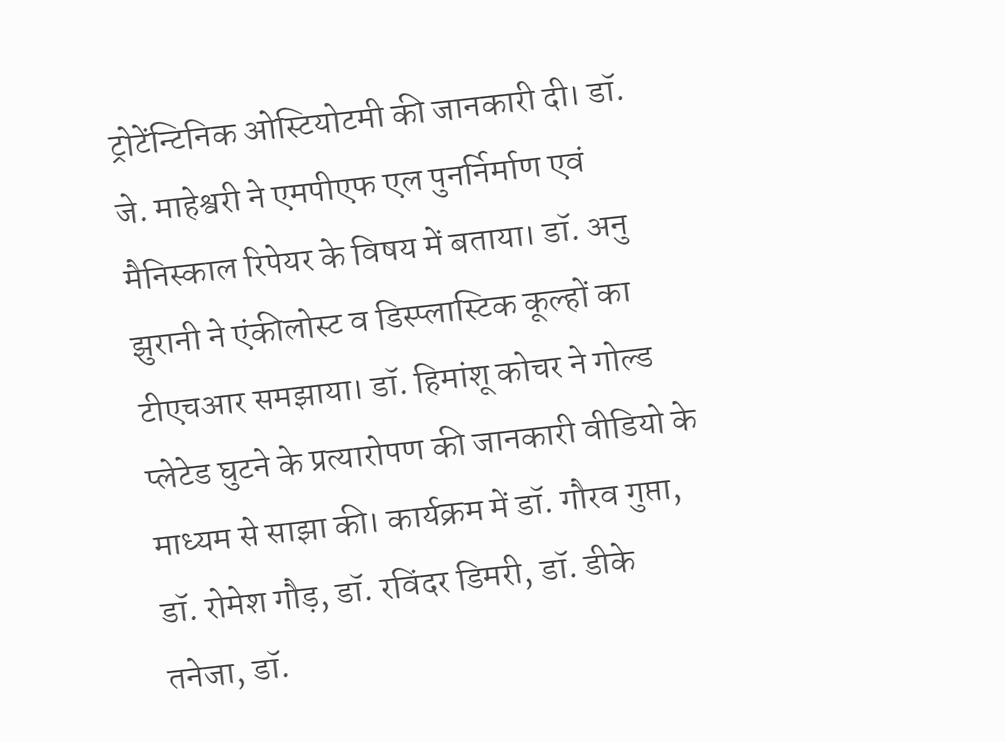ट्रोटेंन्टिनिक ओस्टियोटमी की जानकारी दी। डॉ. जे. माहेश्वरी ने एमपीएफ एल पुनर्निर्माण एवं मैनिस्काल रिपेयर के विषय में बताया। डॉ. अनु झुरानी ने एंकीलोस्ट व डिस्प्लास्टिक कूल्हों का टीएचआर समझाया। डॉ. हिमांशू कोचर ने गोल्ड प्लेटेड घुटने के प्रत्यारोपण की जानकारी वीडियो के माध्यम से साझा की। कार्यक्रम में डॉ. गौरव गुप्ता, डॉ. रोमेश गौड़, डॉ. रविंदर डिमरी, डॉ. डीके तनेजा, डॉ.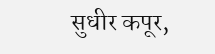सुधीर कपूर,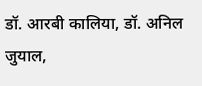डॉ. आरबी कालिया, डॉ. अनिल जुयाल,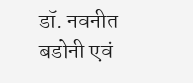डॉ. नवनीत बडोनी एवं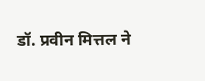डॉ. प्रवीन मित्तल ने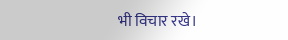भी विचार रखे।